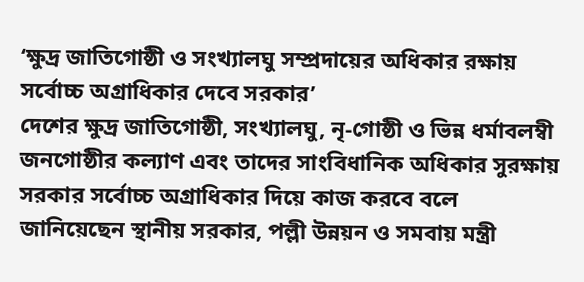‘ক্ষুদ্র জাতিগোষ্ঠী ও সংখ্যালঘু সম্প্রদায়ের অধিকার রক্ষায় সর্বোচ্চ অগ্রাধিকার দেবে সরকার’
দেশের ক্ষুদ্র জাতিগোষ্ঠী, সংখ্যালঘু, নৃ-গোষ্ঠী ও ভিন্ন ধর্মাবলম্বী জনগোষ্ঠীর কল্যাণ এবং তাদের সাংবিধানিক অধিকার সুরক্ষায় সরকার সর্বোচ্চ অগ্রাধিকার দিয়ে কাজ করবে বলে জানিয়েছেন স্থানীয় সরকার, পল্লী উন্নয়ন ও সমবায় মন্ত্রী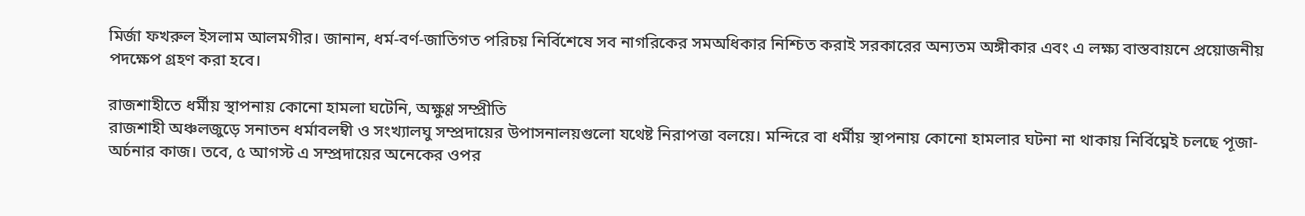মির্জা ফখরুল ইসলাম আলমগীর। জানান, ধর্ম-বর্ণ-জাতিগত পরিচয় নির্বিশেষে সব নাগরিকের সমঅধিকার নিশ্চিত করাই সরকারের অন্যতম অঙ্গীকার এবং এ লক্ষ্য বাস্তবায়নে প্রয়োজনীয় পদক্ষেপ গ্রহণ করা হবে।

রাজশাহীতে ধর্মীয় স্থাপনায় কোনো হামলা ঘটেনি, অক্ষুণ্ণ সম্প্রীতি
রাজশাহী অঞ্চলজুড়ে সনাতন ধর্মাবলম্বী ও সংখ্যালঘু সম্প্রদায়ের উপাসনালয়গুলো যথেষ্ট নিরাপত্তা বলয়ে। মন্দিরে বা ধর্মীয় স্থাপনায় কোনো হামলার ঘটনা না থাকায় নির্বিঘ্নেই চলছে পূজা-অর্চনার কাজ। তবে, ৫ আগস্ট এ সম্প্রদায়ের অনেকের ওপর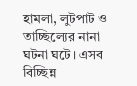হামলা, লুটপাট ও তাচ্ছিল্যের নানা ঘটনা ঘটে। এসব বিচ্ছিন্ন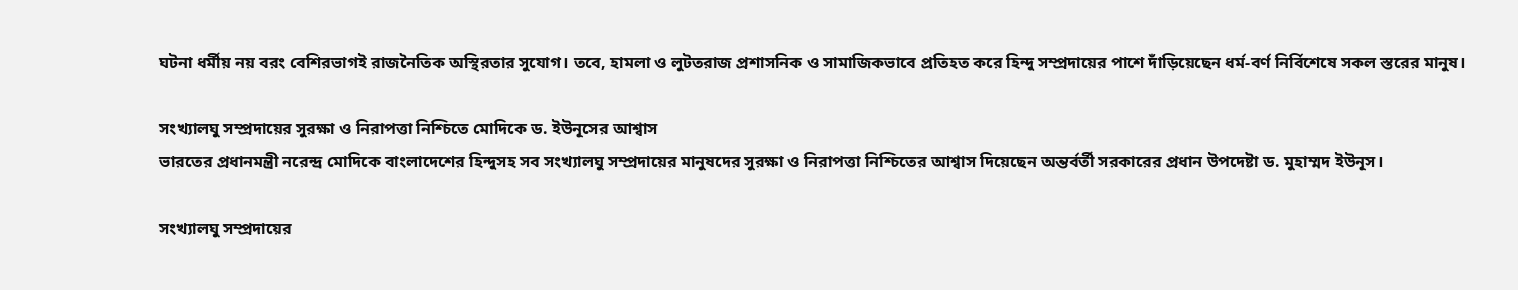ঘটনা ধর্মীয় নয় বরং বেশিরভাগই রাজনৈতিক অস্থিরতার সুযোগ। তবে, হামলা ও লুটতরাজ প্রশাসনিক ও সামাজিকভাবে প্রতিহত করে হিন্দু সম্প্রদায়ের পাশে দাঁড়িয়েছেন ধর্ম-বর্ণ নির্বিশেষে সকল স্তরের মানুষ।

সংখ্যালঘু সম্প্রদায়ের সুরক্ষা ও নিরাপত্তা নিশ্চিতে মোদিকে ড. ইউনূসের আশ্বাস
ভারতের প্রধানমন্ত্রী নরেন্দ্র মোদিকে বাংলাদেশের হিন্দুসহ সব সংখ্যালঘু সম্প্রদায়ের মানুষদের সুরক্ষা ও নিরাপত্তা নিশ্চিতের আশ্বাস দিয়েছেন অন্তর্বর্তী সরকারের প্রধান উপদেষ্টা ড. মুহাম্মদ ইউনূস।

সংখ্যালঘু সম্প্রদায়ের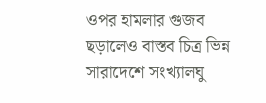ওপর হামলার গুজব ছড়ালেও বাস্তব চিত্র ভিন্ন
সারাদেশে সংখ্যালঘু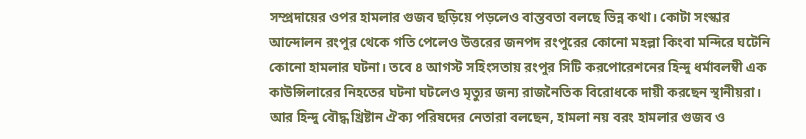সম্প্রদায়ের ওপর হামলার গুজব ছড়িয়ে পড়লেও বাস্তবতা বলছে ভিন্ন কথা। কোটা সংস্কার আন্দোলন রংপুর থেকে গতি পেলেও উত্তরের জনপদ রংপুরের কোনো মহল্লা কিংবা মন্দিরে ঘটেনি কোনো হামলার ঘটনা। তবে ৪ আগস্ট সহিংসতায় রংপুর সিটি করপোরেশনের হিন্দু ধর্মাবলম্বী এক কাউন্সিলারের নিহতের ঘটনা ঘটলেও মৃত্যুর জন্য রাজনৈতিক বিরোধকে দায়ী করছেন স্থানীয়রা। আর হিন্দু বৌদ্ধ খ্রিষ্টান ঐক্য পরিষদের নেতারা বলছেন, হামলা নয় বরং হামলার গুজব ও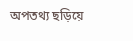অপতথ্য ছড়িয়ে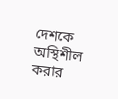দেশকে অস্থিশীল করার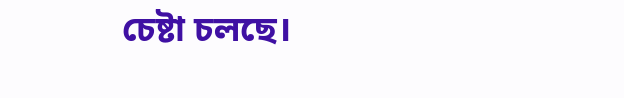চেষ্টা চলছে।